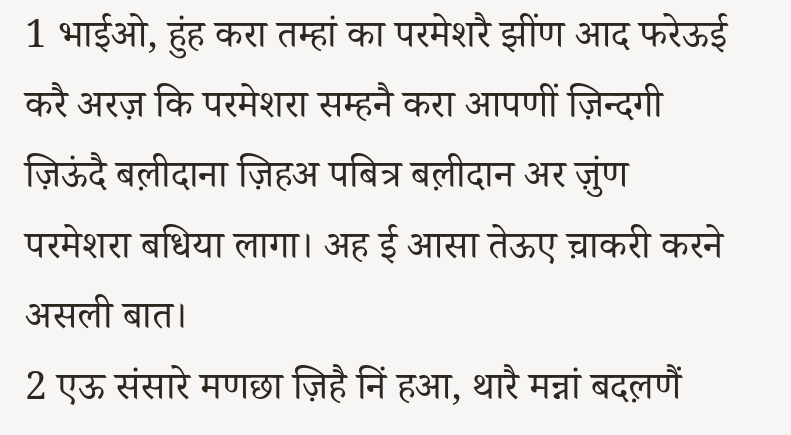1 भाईओ, हुंह करा तम्हां का परमेशरै झींण आद फरेऊई करै अरज़ कि परमेशरा सम्हनै करा आपणीं ज़िन्दगी ज़िऊंदै बल़ीदाना ज़िहअ पबित्र बल़ीदान अर ज़ुंण परमेशरा बधिया लागा। अह ई आसा तेऊए च़ाकरी करने असली बात।
2 एऊ संसारे मणछा ज़िहै निं हआ, थारै मन्नां बदल़णैं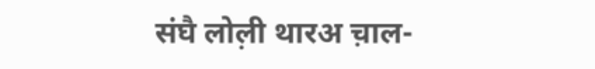संघै लोल़ी थारअ च़ाल-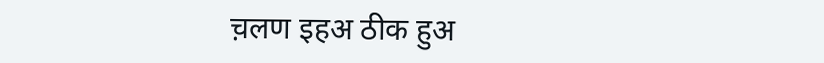च़लण इहअ ठीक हुअ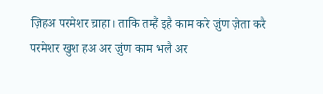ज़िहअ परमेशर च़ाहा। ताकि तम्हैं इहै काम करे ज़ुंण ज़ेता करै परमेशर खुश हअ अर ज़ुंण काम भलै अर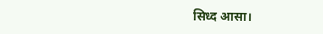सिध्द आसा।